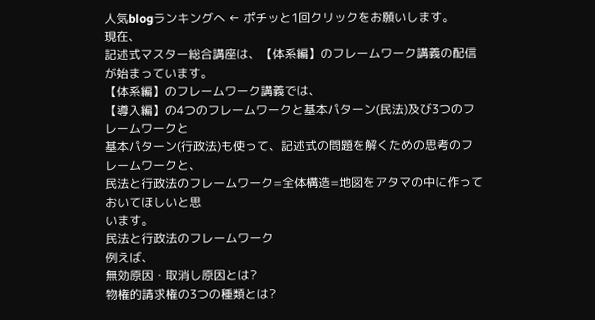人気blogランキングへ ← ポチッと1回クリックをお願いします。
現在、
記述式マスター総合講座は、【体系編】のフレームワーク講義の配信が始まっています。
【体系編】のフレームワーク講義では、
【導入編】の4つのフレームワークと基本パターン(民法)及び3つのフレームワークと
基本パターン(行政法)も使って、記述式の問題を解くための思考のフレームワークと、
民法と行政法のフレームワーク=全体構造=地図をアタマの中に作っておいてほしいと思
います。
民法と行政法のフレームワーク
例えば、
無効原因・取消し原因とは?
物権的請求権の3つの種類とは?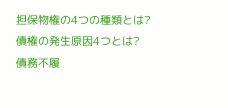担保物権の4つの種類とは?
債権の発生原因4つとは?
債務不履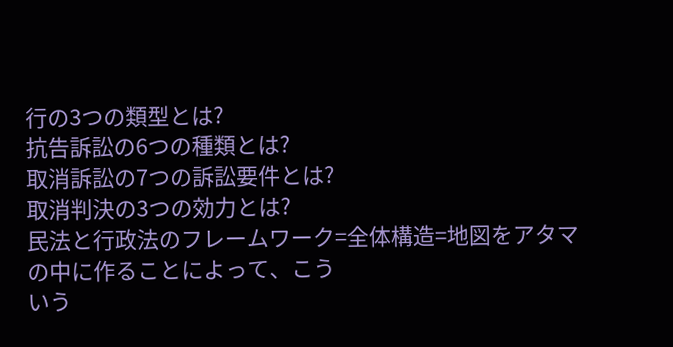行の3つの類型とは?
抗告訴訟の6つの種類とは?
取消訴訟の7つの訴訟要件とは?
取消判決の3つの効力とは?
民法と行政法のフレームワーク=全体構造=地図をアタマの中に作ることによって、こう
いう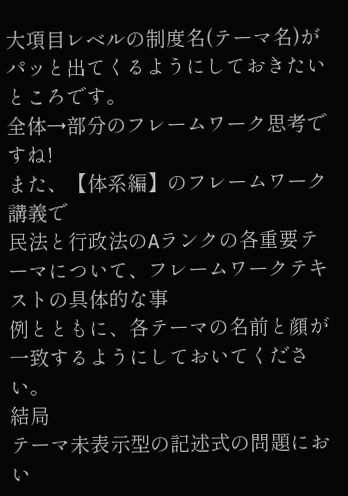大項目レベルの制度名(テーマ名)がパッと出てくるようにしておきたいところです。
全体→部分のフレームワーク思考ですね!
また、【体系編】のフレームワーク講義で
民法と行政法のAランクの各重要テーマについて、フレームワークテキストの具体的な事
例とともに、各テーマの名前と顔が一致するようにしておいてください。
結局
テーマ未表示型の記述式の問題におい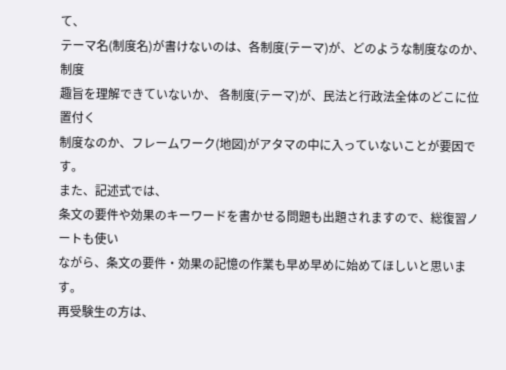て、
テーマ名(制度名)が書けないのは、各制度(テーマ)が、どのような制度なのか、制度
趣旨を理解できていないか、 各制度(テーマ)が、民法と行政法全体のどこに位置付く
制度なのか、フレームワーク(地図)がアタマの中に入っていないことが要因です。
また、記述式では、
条文の要件や効果のキーワードを書かせる問題も出題されますので、総復習ノートも使い
ながら、条文の要件・効果の記憶の作業も早め早めに始めてほしいと思います。
再受験生の方は、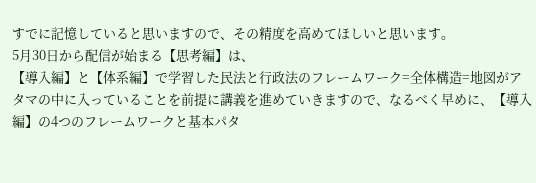すでに記憶していると思いますので、その精度を高めてほしいと思います。
5月30日から配信が始まる【思考編】は、
【導入編】と【体系編】で学習した民法と行政法のフレームワーク=全体構造=地図がア
タマの中に入っていることを前提に講義を進めていきますので、なるべく早めに、【導入
編】の4つのフレームワークと基本パタ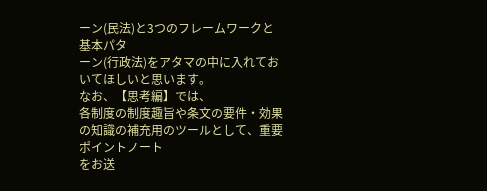ーン(民法)と3つのフレームワークと基本パタ
ーン(行政法)をアタマの中に入れておいてほしいと思います。
なお、【思考編】では、
各制度の制度趣旨や条文の要件・効果の知識の補充用のツールとして、重要ポイントノート
をお送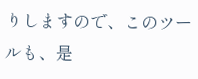りしますので、このツールも、是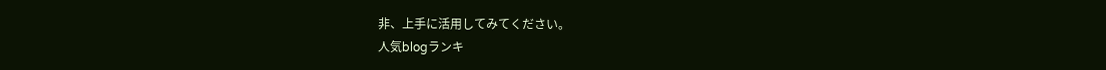非、上手に活用してみてください。
人気blogランキ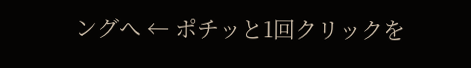ングへ ← ポチッと1回クリックを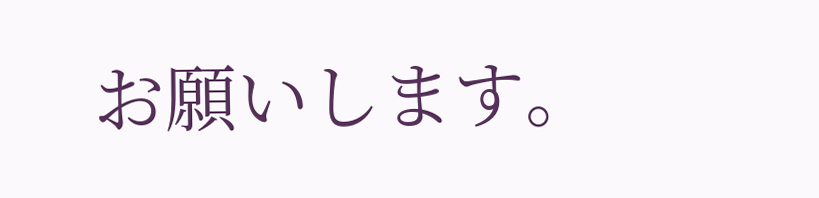お願いします。